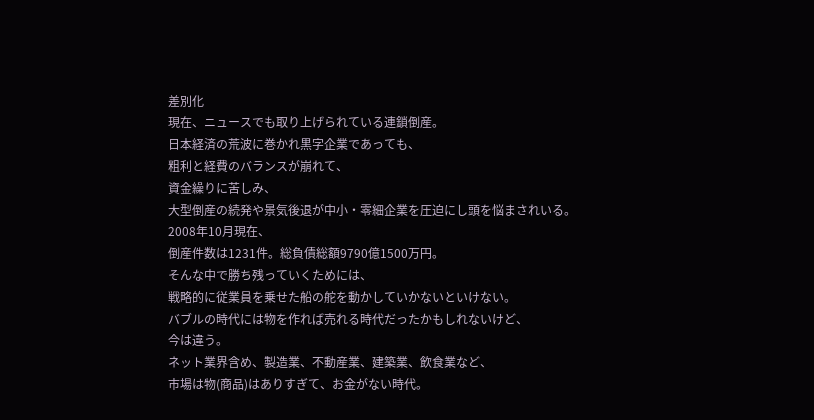差別化
現在、ニュースでも取り上げられている連鎖倒産。
日本経済の荒波に巻かれ黒字企業であっても、
粗利と経費のバランスが崩れて、
資金繰りに苦しみ、
大型倒産の続発や景気後退が中小・零細企業を圧迫にし頭を悩まされいる。
2008年10月現在、
倒産件数は1231件。総負債総額9790億1500万円。
そんな中で勝ち残っていくためには、
戦略的に従業員を乗せた船の舵を動かしていかないといけない。
バブルの時代には物を作れば売れる時代だったかもしれないけど、
今は違う。
ネット業界含め、製造業、不動産業、建築業、飲食業など、
市場は物(商品)はありすぎて、お金がない時代。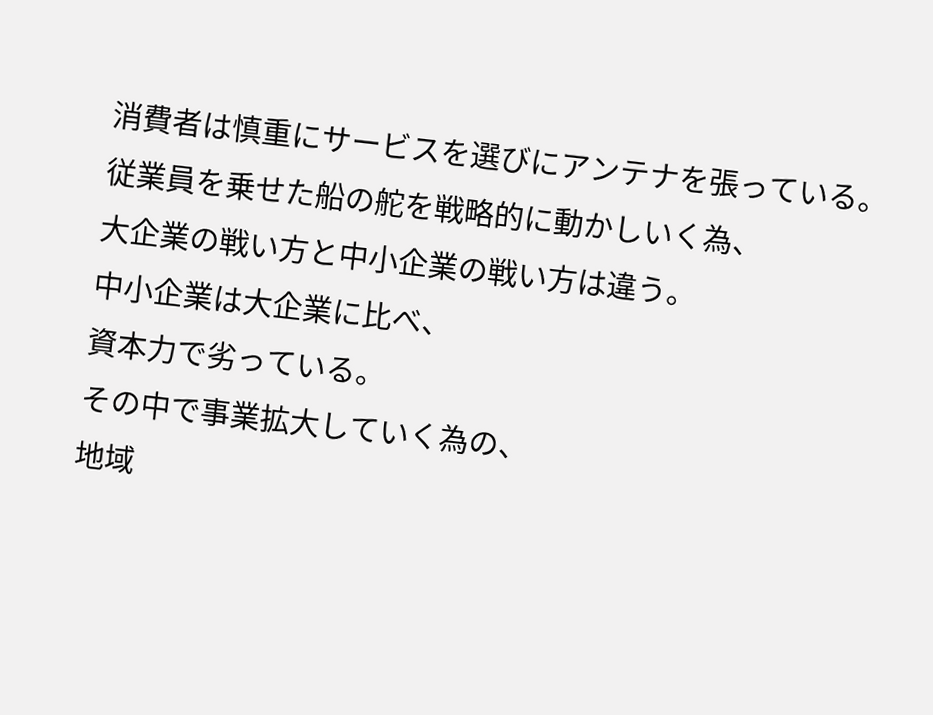消費者は慎重にサービスを選びにアンテナを張っている。
従業員を乗せた船の舵を戦略的に動かしいく為、
大企業の戦い方と中小企業の戦い方は違う。
中小企業は大企業に比べ、
資本力で劣っている。
その中で事業拡大していく為の、
地域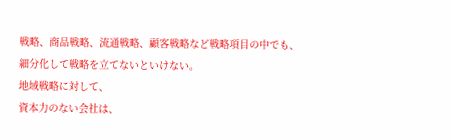戦略、商品戦略、流通戦略、顧客戦略など戦略項目の中でも、
細分化して戦略を立てないといけない。
地域戦略に対して、
資本力のない会社は、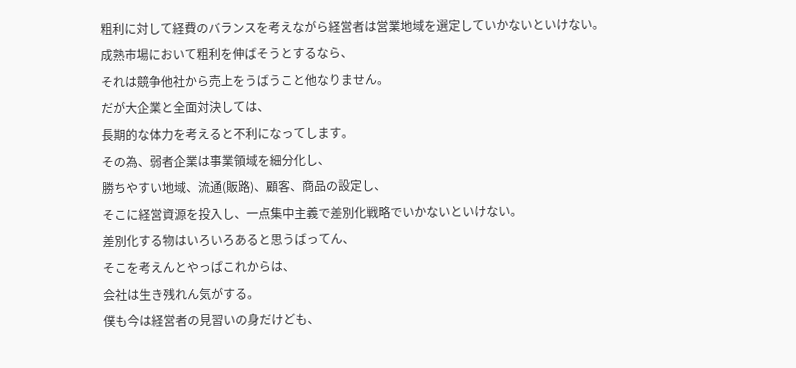粗利に対して経費のバランスを考えながら経営者は営業地域を選定していかないといけない。
成熟市場において粗利を伸ばそうとするなら、
それは競争他社から売上をうばうこと他なりません。
だが大企業と全面対決しては、
長期的な体力を考えると不利になってします。
その為、弱者企業は事業領域を細分化し、
勝ちやすい地域、流通(販路)、顧客、商品の設定し、
そこに経営資源を投入し、一点集中主義で差別化戦略でいかないといけない。
差別化する物はいろいろあると思うばってん、
そこを考えんとやっぱこれからは、
会社は生き残れん気がする。
僕も今は経営者の見習いの身だけども、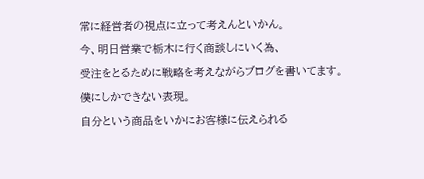常に経営者の視点に立って考えんといかん。
今、明日営業で栃木に行く商談しにいく為、
受注をとるために戦略を考えながらブログを書いてます。
僕にしかできない表現。
自分という商品をいかにお客様に伝えられる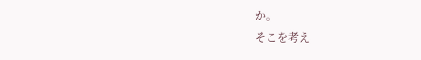か。
そこを考え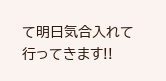て明日気合入れて行ってきます!!